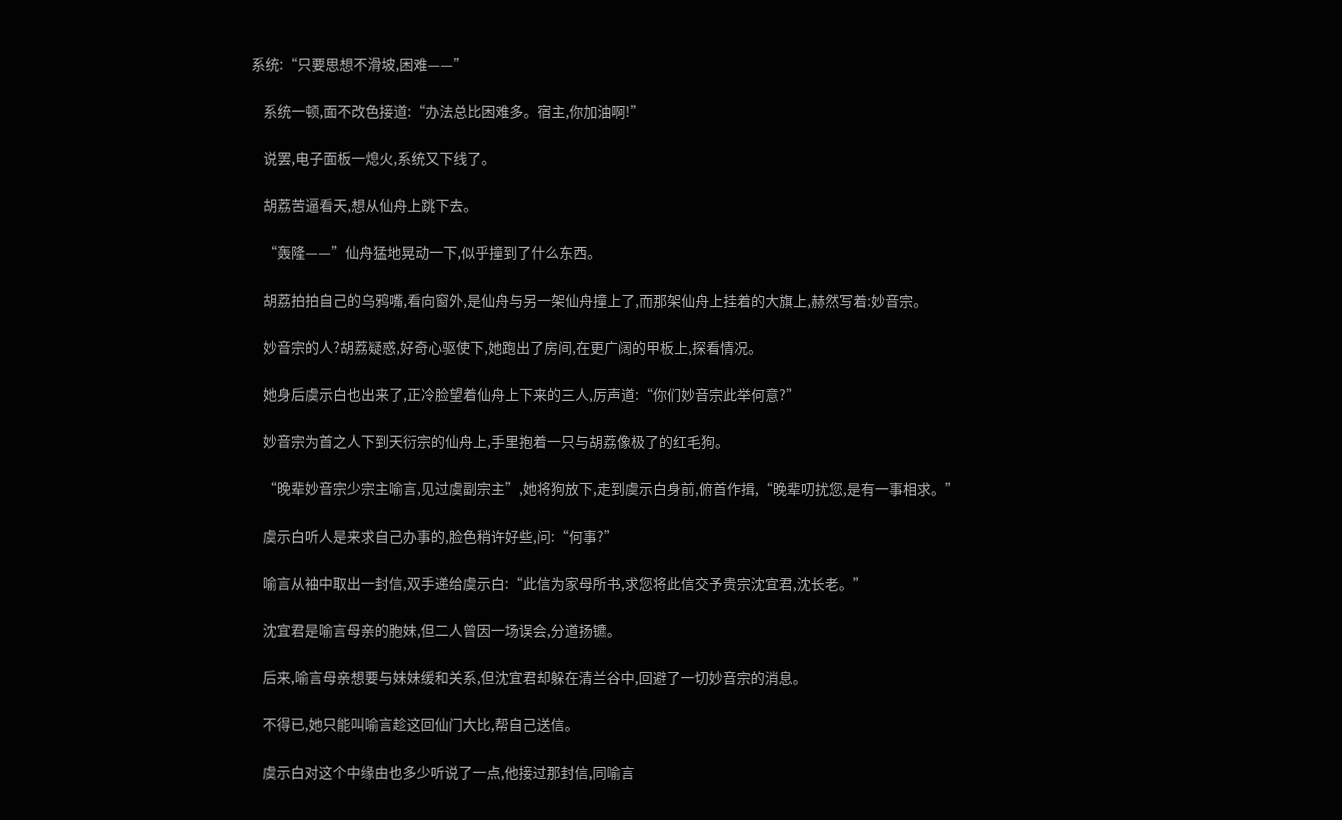系统:“只要思想不滑坡,困难——”

    系统一顿,面不改色接道:“办法总比困难多。宿主,你加油啊!”

    说罢,电子面板一熄火,系统又下线了。

    胡荔苦逼看天,想从仙舟上跳下去。

    “轰隆——”仙舟猛地晃动一下,似乎撞到了什么东西。

    胡荔拍拍自己的乌鸦嘴,看向窗外,是仙舟与另一架仙舟撞上了,而那架仙舟上挂着的大旗上,赫然写着:妙音宗。

    妙音宗的人?胡荔疑惑,好奇心驱使下,她跑出了房间,在更广阔的甲板上,探看情况。

    她身后虞示白也出来了,正冷脸望着仙舟上下来的三人,厉声道:“你们妙音宗此举何意?”

    妙音宗为首之人下到天衍宗的仙舟上,手里抱着一只与胡荔像极了的红毛狗。

    “晚辈妙音宗少宗主喻言,见过虞副宗主”,她将狗放下,走到虞示白身前,俯首作揖,“晚辈叨扰您,是有一事相求。”

    虞示白听人是来求自己办事的,脸色稍许好些,问:“何事?”

    喻言从袖中取出一封信,双手递给虞示白:“此信为家母所书,求您将此信交予贵宗沈宜君,沈长老。”

    沈宜君是喻言母亲的胞妹,但二人曾因一场误会,分道扬镳。

    后来,喻言母亲想要与妹妹缓和关系,但沈宜君却躲在清兰谷中,回避了一切妙音宗的消息。

    不得已,她只能叫喻言趁这回仙门大比,帮自己送信。

    虞示白对这个中缘由也多少听说了一点,他接过那封信,同喻言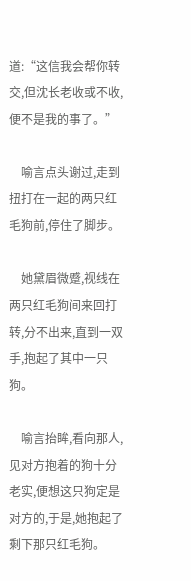道:“这信我会帮你转交,但沈长老收或不收,便不是我的事了。”

    喻言点头谢过,走到扭打在一起的两只红毛狗前,停住了脚步。

    她黛眉微蹙,视线在两只红毛狗间来回打转,分不出来,直到一双手,抱起了其中一只狗。

    喻言抬眸,看向那人,见对方抱着的狗十分老实,便想这只狗定是对方的,于是,她抱起了剩下那只红毛狗。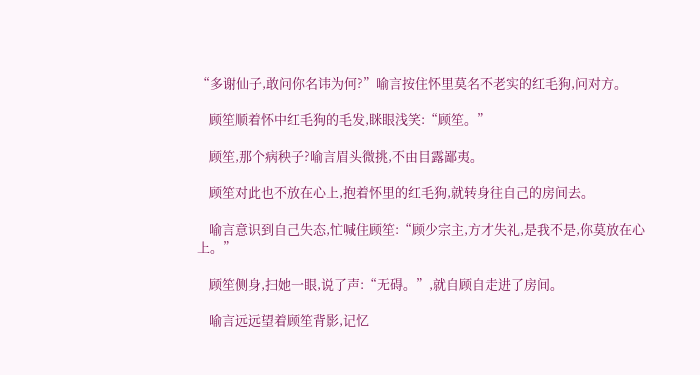“多谢仙子,敢问你名讳为何?”喻言按住怀里莫名不老实的红毛狗,问对方。

    顾笙顺着怀中红毛狗的毛发,眯眼浅笑:“顾笙。”

    顾笙,那个病秧子?喻言眉头微挑,不由目露鄙夷。

    顾笙对此也不放在心上,抱着怀里的红毛狗,就转身往自己的房间去。

    喻言意识到自己失态,忙喊住顾笙:“顾少宗主,方才失礼,是我不是,你莫放在心上。”

    顾笙侧身,扫她一眼,说了声:“无碍。”,就自顾自走进了房间。

    喻言远远望着顾笙背影,记忆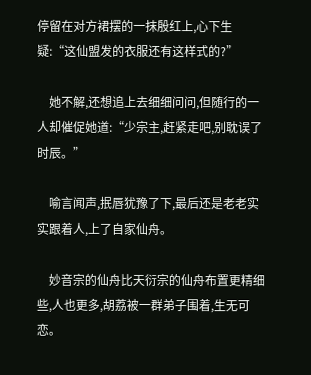停留在对方裙摆的一抹殷红上,心下生疑:“这仙盟发的衣服还有这样式的?”

    她不解,还想追上去细细问问,但随行的一人却催促她道:“少宗主,赶紧走吧,别耽误了时辰。”

    喻言闻声,抿唇犹豫了下,最后还是老老实实跟着人,上了自家仙舟。

    妙音宗的仙舟比天衍宗的仙舟布置更精细些,人也更多,胡荔被一群弟子围着,生无可恋。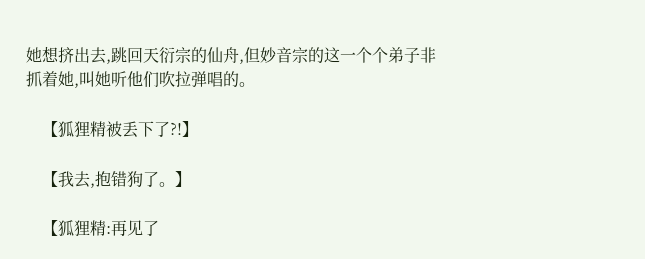她想挤出去,跳回天衍宗的仙舟,但妙音宗的这一个个弟子非抓着她,叫她听他们吹拉弹唱的。

    【狐狸精被丢下了?!】

    【我去,抱错狗了。】

    【狐狸精:再见了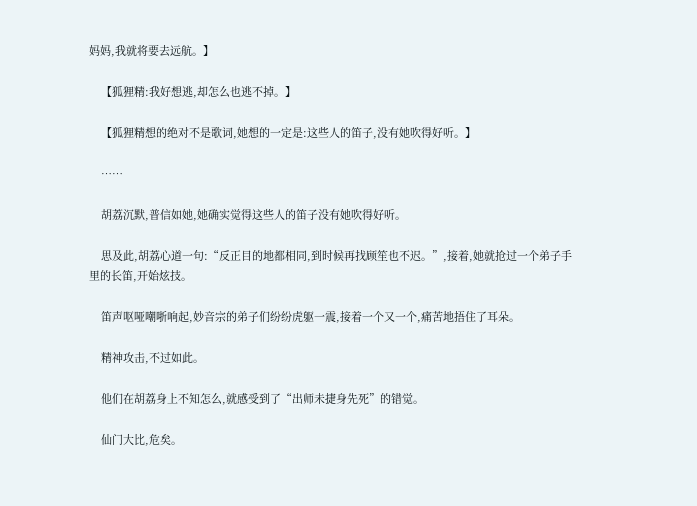妈妈,我就将要去远航。】

    【狐狸精:我好想逃,却怎么也逃不掉。】

    【狐狸精想的绝对不是歌词,她想的一定是:这些人的笛子,没有她吹得好听。】

    ……

    胡荔沉默,普信如她,她确实觉得这些人的笛子没有她吹得好听。

    思及此,胡荔心道一句:“反正目的地都相同,到时候再找顾笙也不迟。”,接着,她就抢过一个弟子手里的长笛,开始炫技。

    笛声呕哑嘲哳响起,妙音宗的弟子们纷纷虎躯一震,接着一个又一个,痛苦地捂住了耳朵。

    精神攻击,不过如此。

    他们在胡荔身上不知怎么,就感受到了“出师未捷身先死”的错觉。

    仙门大比,危矣。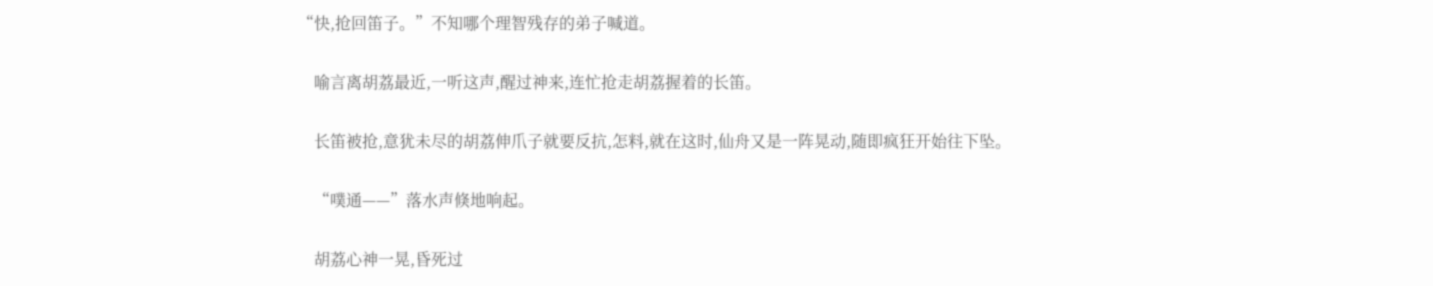“快,抢回笛子。”不知哪个理智残存的弟子喊道。

    喻言离胡荔最近,一听这声,醒过神来,连忙抢走胡荔握着的长笛。

    长笛被抢,意犹未尽的胡荔伸爪子就要反抗,怎料,就在这时,仙舟又是一阵晃动,随即疯狂开始往下坠。

    “噗通——”落水声倏地响起。

    胡荔心神一晃,昏死过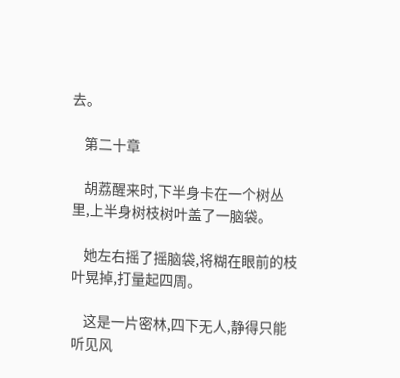去。

    第二十章

    胡荔醒来时,下半身卡在一个树丛里,上半身树枝树叶盖了一脑袋。

    她左右摇了摇脑袋,将糊在眼前的枝叶晃掉,打量起四周。

    这是一片密林,四下无人,静得只能听见风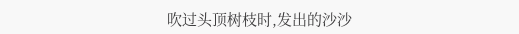吹过头顶树枝时,发出的沙沙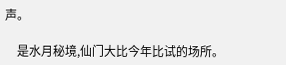声。

    是水月秘境,仙门大比今年比试的场所。